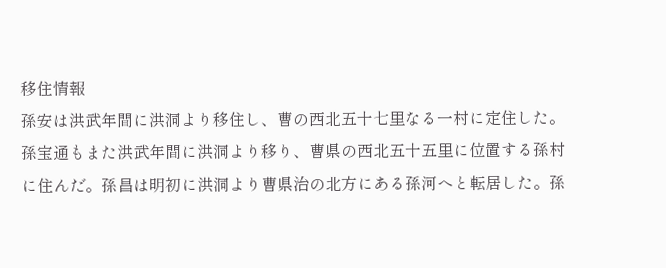移住情報
孫安は洪武年間に洪洞より移住し、曹の西北五十七里なる一村に定住した。孫宝通もまた洪武年間に洪洞より移り、曹県の西北五十五里に位置する孫村に住んだ。孫昌は明初に洪洞より曹県治の北方にある孫河へと転居した。孫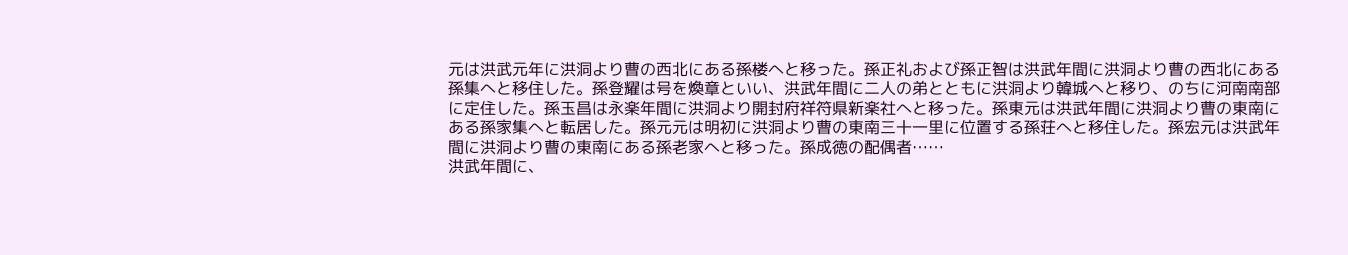元は洪武元年に洪洞より曹の西北にある孫楼へと移った。孫正礼および孫正智は洪武年間に洪洞より曹の西北にある孫集へと移住した。孫登耀は号を煥章といい、洪武年間に二人の弟とともに洪洞より韓城へと移り、のちに河南南部に定住した。孫玉昌は永楽年間に洪洞より開封府祥符県新楽社へと移った。孫東元は洪武年間に洪洞より曹の東南にある孫家集へと転居した。孫元元は明初に洪洞より曹の東南三十一里に位置する孫荘へと移住した。孫宏元は洪武年間に洪洞より曹の東南にある孫老家へと移った。孫成徳の配偶者……
洪武年間に、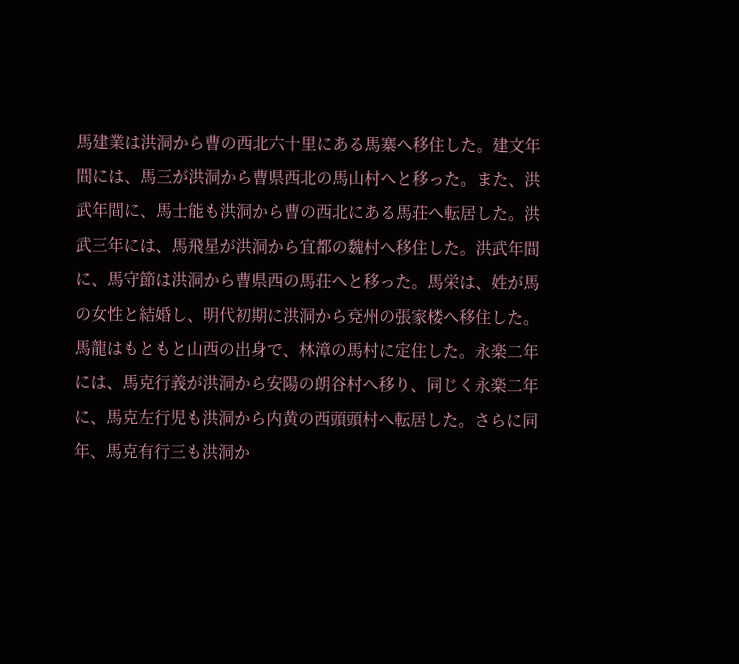馬建業は洪洞から曹の西北六十里にある馬寨へ移住した。建文年間には、馬三が洪洞から曹県西北の馬山村へと移った。また、洪武年間に、馬士能も洪洞から曹の西北にある馬荘へ転居した。洪武三年には、馬飛星が洪洞から宜都の魏村へ移住した。洪武年間に、馬守節は洪洞から曹県西の馬荘へと移った。馬栄は、姓が馬の女性と結婚し、明代初期に洪洞から兗州の張家楼へ移住した。馬龍はもともと山西の出身で、林漳の馬村に定住した。永楽二年には、馬克行義が洪洞から安陽の朗谷村へ移り、同じく永楽二年に、馬克左行児も洪洞から内黄の西頭頭村へ転居した。さらに同年、馬克有行三も洪洞か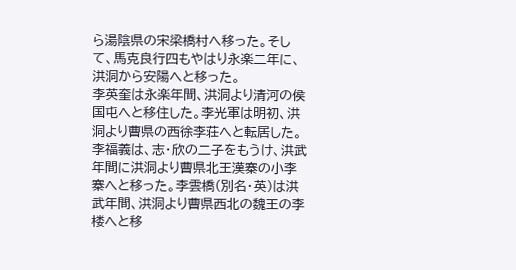ら湯陰県の宋梁橋村へ移った。そして、馬克良行四もやはり永楽二年に、洪洞から安陽へと移った。
李英奎は永楽年間、洪洞より清河の侯国屯へと移住した。李光軍は明初、洪洞より曹県の西徐李荘へと転居した。李福義は、志・欣の二子をもうけ、洪武年間に洪洞より曹県北王漢寨の小李寨へと移った。李雲橋(別名・英)は洪武年間、洪洞より曹県西北の魏王の李楼へと移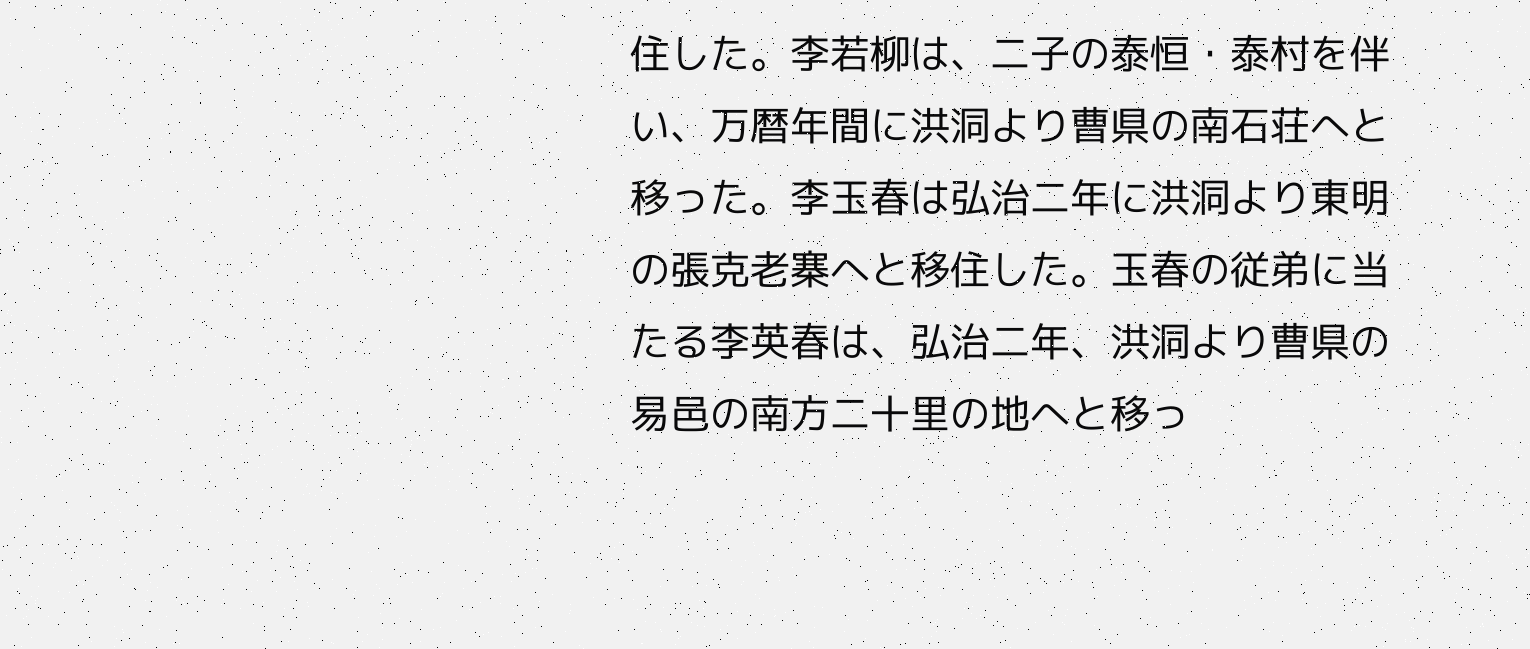住した。李若柳は、二子の泰恒・泰村を伴い、万暦年間に洪洞より曹県の南石荘へと移った。李玉春は弘治二年に洪洞より東明の張克老寨へと移住した。玉春の従弟に当たる李英春は、弘治二年、洪洞より曹県の易邑の南方二十里の地へと移っ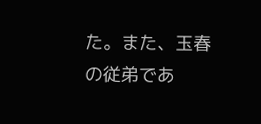た。また、玉春の従弟であ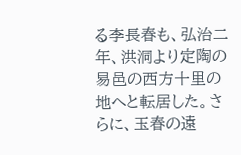る李長春も、弘治二年、洪洞より定陶の易邑の西方十里の地へと転居した。さらに、玉春の遠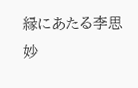縁にあたる李思妙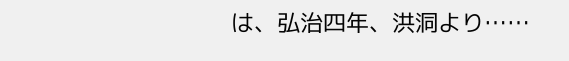は、弘治四年、洪洞より……